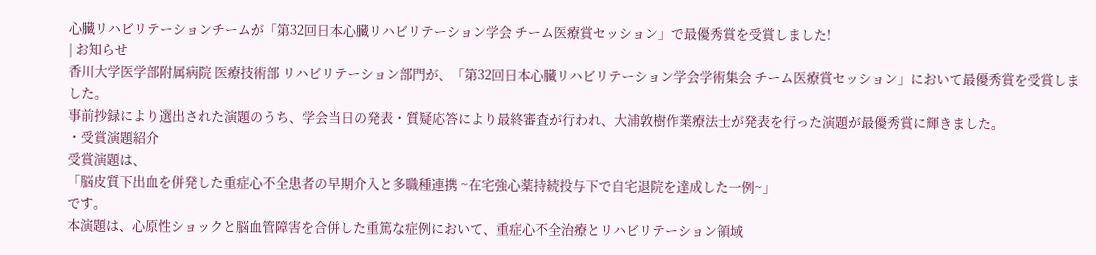心臓リハビリテーションチームが「第32回日本心臓リハビリテーション学会 チーム医療賞セッション」で最優秀賞を受賞しました!
| お知らせ
香川大学医学部附属病院 医療技術部 リハビリテーション部門が、「第32回日本心臓リハビリテーション学会学術集会 チーム医療賞セッション」において最優秀賞を受賞しました。
事前抄録により選出された演題のうち、学会当日の発表・質疑応答により最終審査が行われ、大浦敦樹作業療法士が発表を行った演題が最優秀賞に輝きました。
・受賞演題紹介
受賞演題は、
「脳皮質下出血を併発した重症心不全患者の早期介入と多職種連携 ~在宅強心薬持続投与下で自宅退院を達成した一例~」
です。
本演題は、心原性ショックと脳血管障害を合併した重篤な症例において、重症心不全治療とリハビリテーション領域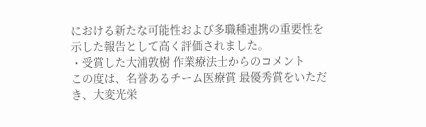における新たな可能性および多職種連携の重要性を示した報告として高く評価されました。
・受賞した大浦敦樹 作業療法士からのコメント
この度は、名誉あるチーム医療賞 最優秀賞をいただき、大変光栄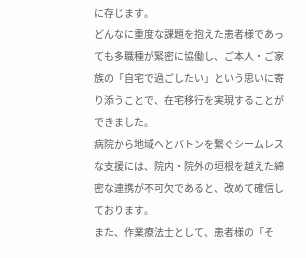に存じます。
どんなに重度な課題を抱えた患者様であっても多職種が緊密に協働し、ご本人・ご家族の「自宅で過ごしたい」という思いに寄り添うことで、在宅移行を実現することができました。
病院から地域へとバトンを繋ぐシームレスな支援には、院内・院外の垣根を越えた綿密な連携が不可欠であると、改めて確信しております。
また、作業療法士として、患者様の「そ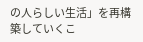の人らしい生活」を再構築していくこ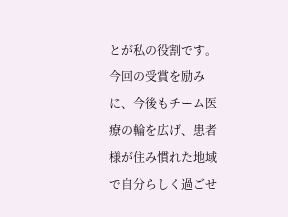とが私の役割です。
今回の受賞を励みに、今後もチーム医療の輪を広げ、患者様が住み慣れた地域で自分らしく過ごせ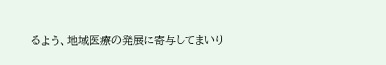るよう、地域医療の発展に寄与してまいり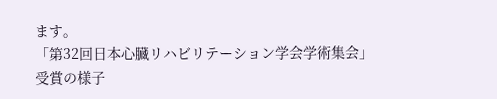ます。
「第32回日本心臓リハビリテーション学会学術集会」
受賞の様子